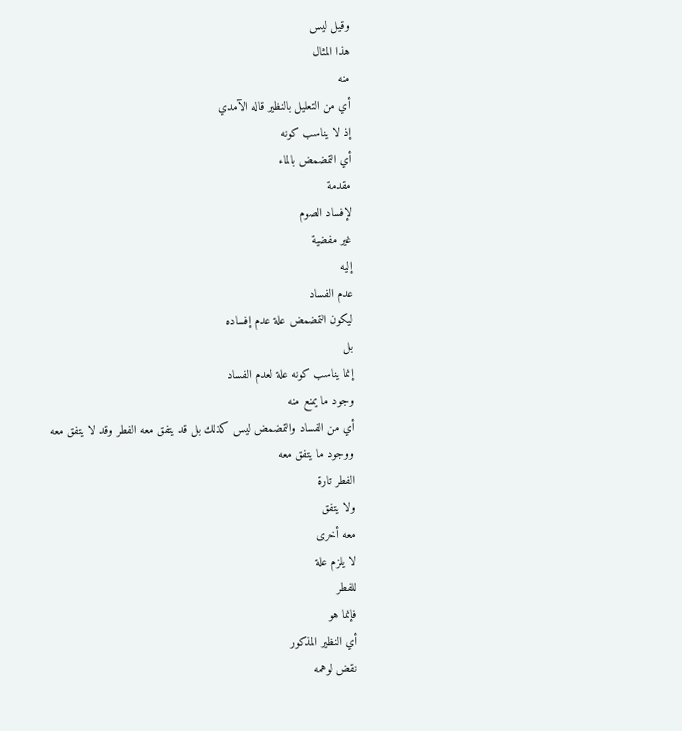وقيل ليس
هذا المثال
منه
أي من التعليل بالنظير قاله الآمدي
إذ لا يناسب كونه
أي التمضمض بالماء
مقدمة
لإفساد الصوم
غير مفضية
إليه
عدم الفساد
ليكون التمضمض علة عدم إفساده
بل
إنما يناسب كونه علة لعدم الفساد
وجود ما يمنع منه
أي من الفساد والتمضمض ليس كذلك بل قد يتفق معه الفطر وقد لا يتفق معه
ووجود ما يتفق معه
الفطر تارة
ولا يتفق
معه أخرى
لا يلزم علة
للفطر
فإنما هو
أي النظير المذكور
نقض لوهمه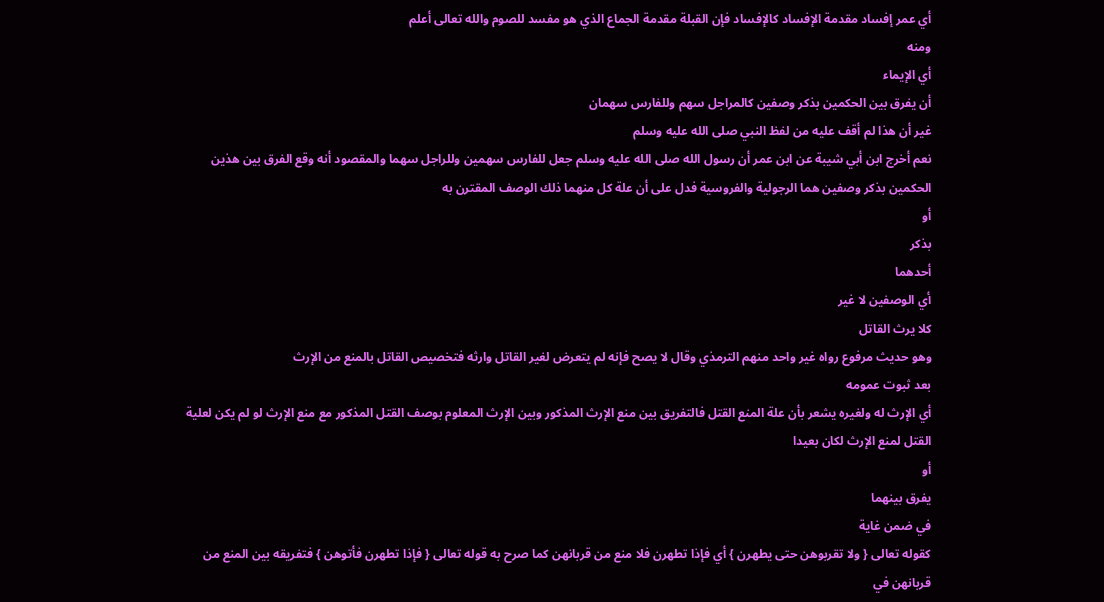أي عمر إفساد مقدمة الإفساد كالإفساد فإن القبلة مقدمة الجماع الذي هو مفسد للصوم والله تعالى أعلم
ومنه
أي الإيماء
أن يفرق بين الحكمين بذكر وصفين كالمراجل سهم وللفارس سهمان
غير أن هذا لم أقف عليه من لفظ النبي صلى الله عليه وسلم
نعم أخرج ابن أبي شيبة عن ابن عمر أن رسول الله صلى الله عليه وسلم جعل للفارس سهمين وللراجل سهما والمقصود أنه وقع الفرق بين هذين الحكمين بذكر وصفين هما الرجولية والفروسية فدل على أن علة كل منهما ذلك الوصف المقترن به
أو
بذكر
أحدهما
أي الوصفين لا غير
كلا يرث القاتل
وهو حديث مرفوع رواه غير واحد منهم الترمذي وقال لا يصح فإنه لم يتعرض لغير القاتل وارثه فتخصيص القاتل بالمنع من الإرث
بعد ثبوت عمومه
أي الإرث له ولغيره يشعر بأن علة المنع القتل فالتفريق بين منع الإرث المذكور وبين الإرث المعلوم بوصف القتل المذكور مع منع الإرث لو لم يكن لعلية القتل لمنع الإرث لكان بعيدا
أو
يفرق بينهما
في ضمن غاية
كقوله تعالى { ولا تقربوهن حتى يطهرن } أي فإذا تطهرن فلا منع من قربانهن كما صرح به قوله تعالى { فإذا تطهرن فأتوهن } فتفريقه بين المنع من قربانهن في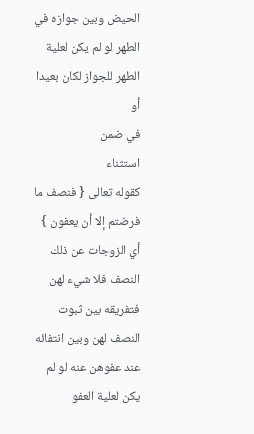الحيض وبين جوازه في الطهر لو لم يكن لعلية الطهر للجواز لكان بعيدا
أو
في ضمن
استثناء
كقوله تعالى { فنصف ما فرضتم إلا أن يعفون } أي الزوجات عن ذلك النصف فلا شيء لهن فتفريقه بين ثبوت النصف لهن وبين انتفائه عند عفوهن عنه لو لم يكن لعلية العفو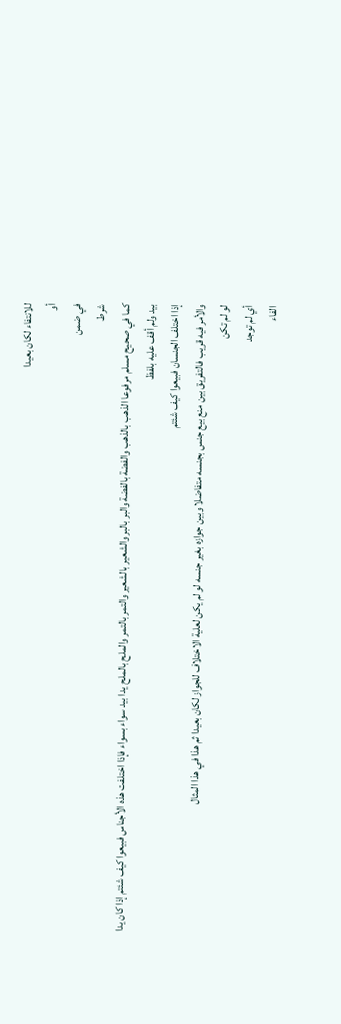للانتفاء لكان بعيدا
أو
في ضمن
شرط
كما في صحيح مسلم مرفوعا الذهب بالذهب والفضة بالفضة والبر بالبر والشعير بالشعير والتمر بالتمر والملح بالملح يدا بيد سواء بسواء فإذا اختلفت هذه الأجناس فبيعوا كيف شئتم إذا كان يدا بيد ولم أقف عليه بلفظ
إذا اختلف الجنسان فبيعوا كيف شئتم
والأمر فيه قريب فالتفريق بين منع بيع جنس بجنسه متفاضلا وبين جوازه بغير جنسه لو لم يكن لعلية الاختلاف للجواز لكان بعيدا ثم هذا في هذا المثال
لو لم تكن
أي لم توجد
الفاء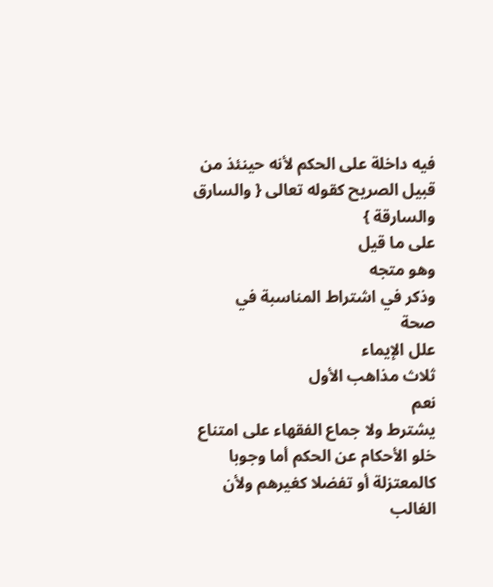فيه داخلة على الحكم لأنه حينئذ من قبيل الصريح كقوله تعالى { والسارق والسارقة }
على ما قيل
وهو متجه
وذكر في اشتراط المناسبة في
صحة
علل الإيماء
ثلاث مذاهب الأول
نعم
يشترط ولا جماع الفقهاء على امتناع خلو الأحكام عن الحكم أما وجوبا كالمعتزلة أو تفضلا كغيرهم ولأن الغالب